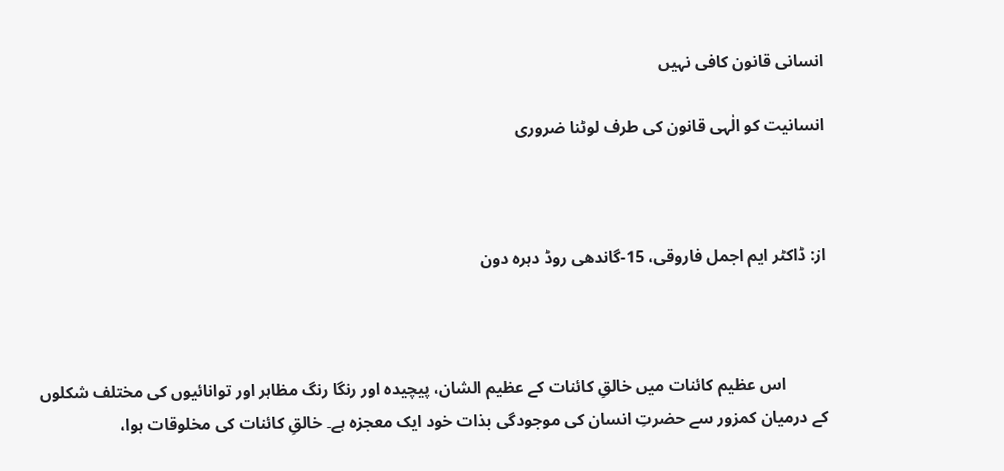انسانی قانون کافی نہیں

انسانیت کو الٰہی قانون کی طرف لوٹنا ضروری



از: ڈاکٹر ایم اجمل فاروقی، 15-گاندھی روڈ دہرہ دون



          اس عظیم کائنات میں خالقِ کائنات کے عظیم الشان، پیچیدہ اور رنگا رنگ مظاہر اور توانائیوں کی مختلف شکلوں کے درمیان کمزور سے حضرتِ انسان کی موجودگی بذات خود ایک معجزہ ہے۔ خالقِ کائنات کی مخلوقات ہوا،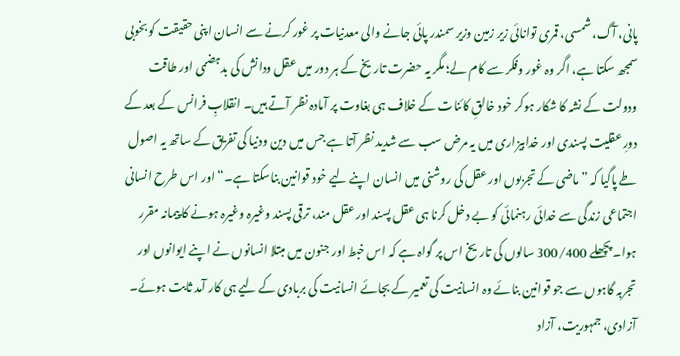پانی، آگ، شمسی، قمری توانائی زیر زمین وزیر سمندر پائی جانے والی معدنیات پر غور کرنے سے انسان اپنی حقیقت کو بخوبی سمجھ سکتا ہے، اگر وہ غور وفکر سے کام لے؛ مگر یہ حضرت تاریخ کے ہر دور میں عقل ودانش کی بدہضمی اور طاقت ودولت کے نشہ کا شکار ہوکر خود خالقِ کائنات کے خلاف ہی بغاوت پر آمادہ نظر آتے ہیں۔ انقلابِ فرانس کے بعد کے دورِ عقلیت پسندی اور خدابیزاری میں یہ مرض سب سے شدید نظر آتا ہے جس میں دین ودنیا کی تفریق کے ساتھ یہ اصول طے پاگیا کہ ”ماضی کے تجربوں اور عقل کی روشنی میں انسان اپنے لیے خود قوانین بناسکتا ہے۔“ اور اس طرح انسانی اجتماعی زندگی سے خدائی رہنمائی کو بے دخل کرنا ہی عقل پسند اور عقل مند، ترقی پسند وغیرہ وغیرہ ہونے کا پیمانہ مقرر ہوا۔ پچھلے 300/400 سالوں کی تاریخ اس پر گواہ ہے کہ اس خبط اور جنون میں مبتلا انسانوں نے اپنے ایوانوں اور تجربہ گاہوں سے جو قوانین بنائے وہ انسانیت کی تعمیر کے بجائے انسانیت کی بربادی کے لیے ہی کار آمد ثابت ہوئے۔ آزادی، جمہوریت، آزاد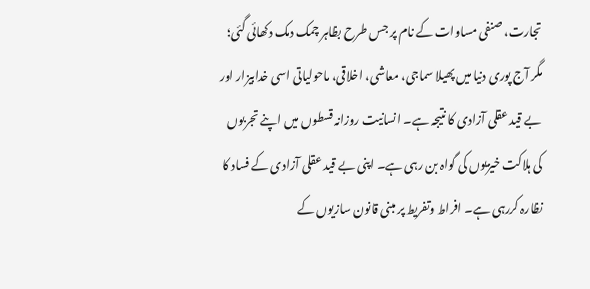تجارت، صنفی مساوات کے نام پر جس طرح بظاہر چمک دمک دکھائی گئی؛ مگر آج پوری دنیا میں پھیلا سماجی، معاشی، اخلاقی، ماحولیاتی اسی خدابیزار اور بے قید عقلی آزادی کا نتیجہ ہے۔ انسانیت روزانہ قسطوں میں اپنے تجربوں کی ہلاکت خیزیوں کی گواہ بن رہی ہے۔ اپنی بے قید عقلی آزادی کے فساد کا نظارہ کررہی ہے۔ افراط وتفریط پر مبنی قانون سازیوں کے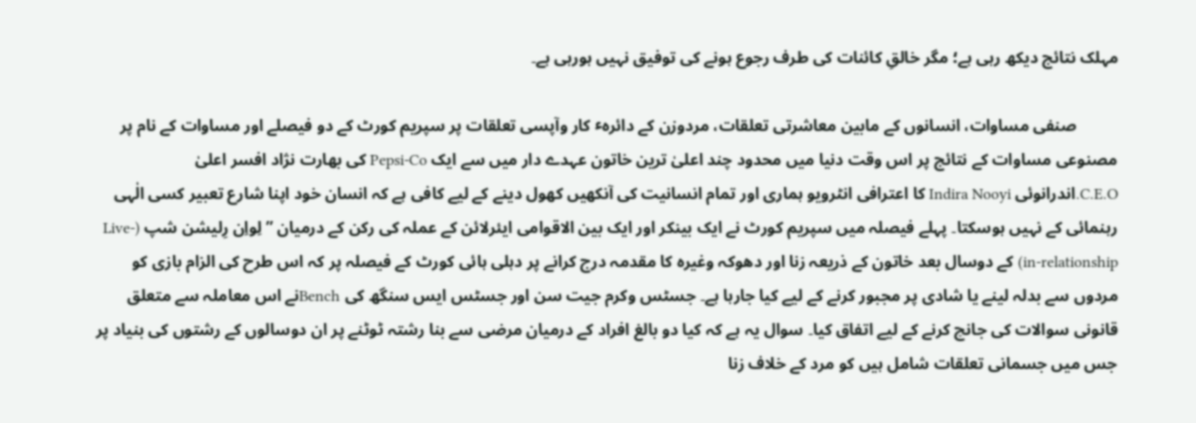مہلک نتائج دیکھ رہی ہے؛ مگر خالقِ کائنات کی طرف رجوع ہونے کی توفیق نہیں ہورہی ہے۔

          صنفی مساوات، انسانوں کے مابین معاشرتی تعلقات، مردوزن کے دائرہٴ کار وآپسی تعلقات پر سپریم کورٹ کے دو فیصلے اور مساوات کے نام پر مصنوعی مساوات کے نتائج پر اس وقت دنیا میں محدود چند اعلیٰ ترین خاتون عہدے دار میں سے ایک Pepsi-Co کی بھارت نژاد افسر اعلیٰ C.E.O.اندرانوئی Indira Nooyi کا اعترافی انٹرویو ہماری اور تمام انسانیت کی آنکھیں کھول دینے کے لیے کافی ہے کہ انسان خود اپنا شارع تعبیر کسی الٰہی رہنمائی کے نہیں ہوسکتا۔ پہلے فیصلہ میں سپریم کورٹ نے ایک بینکر اور ایک بین الاقوامی ایئرلائن کے عملہ کی رکن کے درمیان ”لِواِن رِلیشن شپ (Live-in-relationship) کے دوسال بعد خاتون کے ذریعہ زنا اور دھوکہ وغیرہ کا مقدمہ درج کرانے پر دہلی ہائی کورٹ کے فیصلہ پر کہ اس طرح کی الزام بازی کو مردوں سے بدلہ لینے یا شادی پر مجبور کرنے کے لیے کیا جارہا ہے۔ جسٹس وکرم جیت سن اور جسٹس ایس سنگھ کی Benchنے اس معاملہ سے متعلق قانونی سوالات کی جانچ کرنے کے لیے اتفاق کیا۔ سوال یہ ہے کہ کیا دو بالغ افراد کے درمیان مرضی سے بنا رشتہ ٹوٹنے پر ان دوسالوں کے رشتوں کی بنیاد پر جس میں جسمانی تعلقات شامل ہیں کو مرد کے خلاف زنا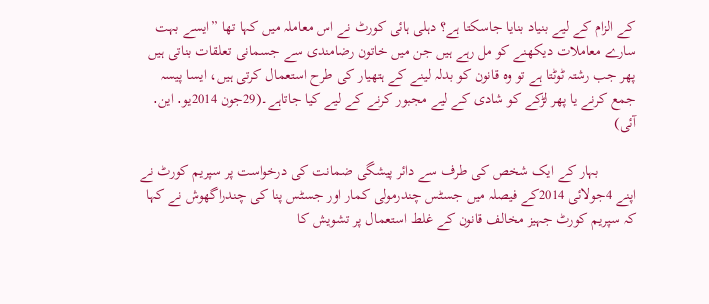کے الزام کے لیے بنیاد بنایا جاسکتا ہے؟ دہلی ہائی کورٹ نے اس معاملہ میں کہا تھا ”ایسے بہت سارے معاملات دیکھنے کو مل رہے ہیں جن میں خاتون رضامندی سے جسمانی تعلقات بناتی ہیں پھر جب رشتہ ٹوٹتا ہے تو وہ قانون کو بدلہ لینے کے ہتھیار کی طرح استعمال کرتی ہیں، ایسا پیسہ جمع کرنے یا پھر لڑکے کو شادی کے لیے مجبور کرنے کے لیے کیا جاتاہے۔(29جون 2014یو․ این․ آئی)

          بہار کے ایک شخص کی طرف سے دائر پیشگی ضمانت کی درخواست پر سپریم کورٹ نے اپنے 4جولائی 2014کے فیصلہ میں جسٹس چندرمولی کمار اور جسٹس پنا کی چندراگھوش نے کہا کہ سپریم کورٹ جہیز مخالف قانون کے غلط استعمال پر تشویش کا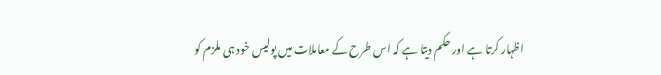اظہار کرتا ہے اور حکم دیتا ہے کہ اس طرح کے معاملات میں پولیس خود ہی ملزم کو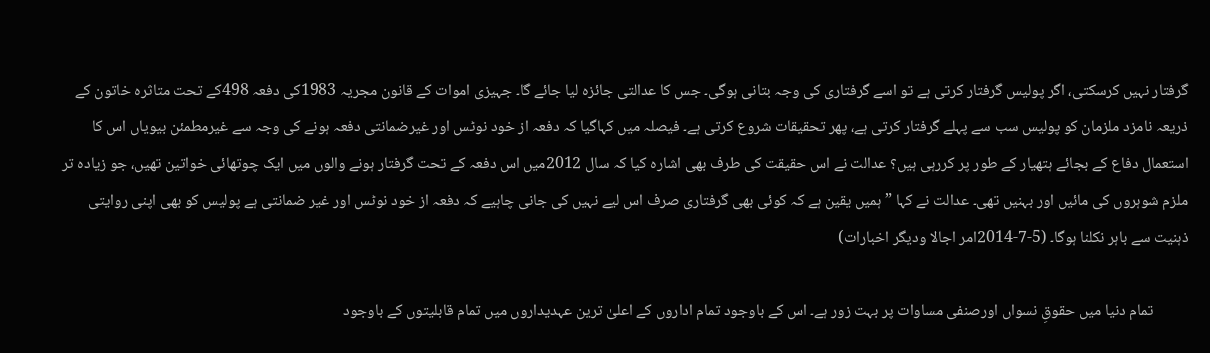گرفتار نہیں کرسکتی، اگر پولیس گرفتار کرتی ہے تو اسے گرفتاری کی وجہ بتانی ہوگی۔ جس کا عدالتی جائزہ لیا جائے گا۔ جہیزی اموات کے قانون مجریہ 1983کی دفعہ 498کے تحت متاثرہ خاتون کے ذریعہ نامزد ملزمان کو پولیس سب سے پہلے گرفتار کرتی ہے، پھر تحقیقات شروع کرتی ہے۔ فیصلہ میں کہاگیا کہ دفعہ از خود نوٹس اور غیرضمانتی دفعہ ہونے کی وجہ سے غیرمطمئن بیویاں اس کا استعمال دفاع کے بجائے ہتھیار کے طور پر کررہی ہیں؟ عدالت نے اس حقیقت کی طرف بھی اشارہ کیا کہ سال 2012میں اس دفعہ کے تحت گرفتار ہونے والوں میں ایک چوتھائی خواتین تھیں، جو زیادہ تر ملزم شوہروں کی مائیں اور بہنیں تھی۔ عدالت نے کہا ”ہمیں یقین ہے کہ کوئی بھی گرفتاری صرف اس لیے نہیں کی جانی چاہیے کہ دفعہ از خود نوٹس اور غیر ضمانتی ہے پولیس کو بھی اپنی روایتی ذہنیت سے باہر نکلنا ہوگا۔ (5-7-2014امر اجالا ودیگر اخبارات)

          تمام دنیا میں حقوقِ نسواں اورصنفی مساوات پر بہت زور ہے۔ اس کے باوجود تمام اداروں کے اعلیٰ ترین عہدیداروں میں تمام قابلیتوں کے باوجود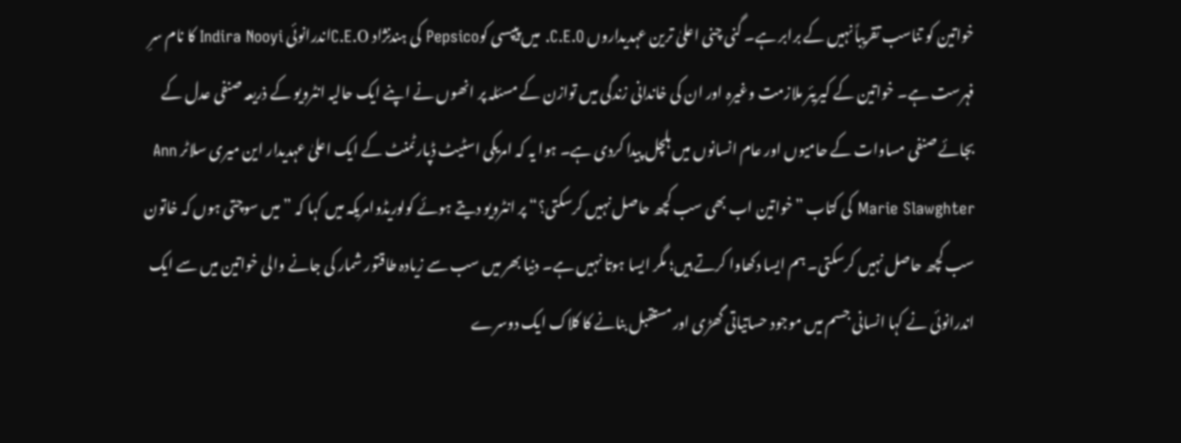خواتین کو تناسب تقریباً نہیں کے برابر ہے۔ گنی چنی اعلیٰ ترین عہدیداروں C.E.O. میں پیپسی کوPepsico کی ہندنژاد C.E.Oاندرانوئی Indira Nooyi کا نام سرِ فہرست ہے۔ خواتین کے کیریئر ملازمت وغیرہ اور ان کی خاندانی زندگی میں توازن کے مسئلہ پر انھوں نے اپنے ایک حالیہ انٹرویو کے ذریعہ صنفی عدل کے بجائے صنفی مساوات کے حامیوں اور عام انسانوں میں ہلچل پیدا کردی ہے۔ ہوا یہ کہ امریکی اسٹیٹ ڈپارٹمنٹ کے ایک اعلیٰ عہدیدار این میری سلاٹر Ann Marie Slawghter کی کتاب ”خواتین اب بھی سب کچھ حاصل نہیں کرسکتی؟“ پر انٹرویو دیتے ہوئے کولوریڈوامریکہ میں کہا کہ ”میں سوچتی ہوں کہ خاتون سب کچھ حاصل نہیں کرسکتی۔ ہم ایسا دکھاوا کرتے ہیں؛ مگر ایسا ہوتا نہیں ہے۔ دنیا بھر میں سب سے زیادہ طاقتور شمار کی جانے والی خواتین میں سے ایک اندرانوئی نے کہا انسانی جسم میں موجود حساتیاتی گھڑی اور مستقبل بنانے کا کلاک ایک دوسرے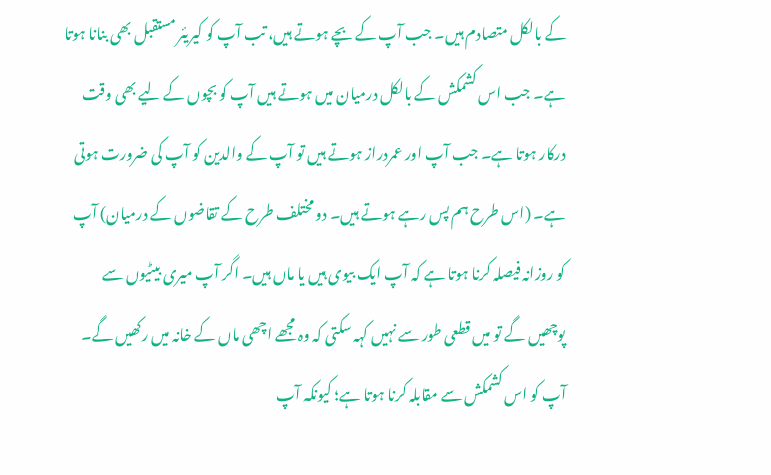کے بالکل متصادم ہیں۔ جب آپ کے بچے ہوتے ہیں، تب آپ کو کیریئر مستقبل بھی بنانا ہوتا ہے۔ جب اس کشمکش کے بالکل درمیان میں ہوتے ہیں آپ کو بچوں کے لیے بھی وقت درکار ہوتا ہے۔ جب آپ اور عمردراز ہوتے ہیں تو آپ کے والدین کو آپ کی ضرورت ہوتی ہے۔ (اس طرح ہم پس رہے ہوتے ہیں۔ دو مختلف طرح کے تقاضوں کے درمیان) آپ کو روزانہ فیصلہ کرنا ہوتا ہے کہ آپ ایک بیوی ہیں یا ماں ہیں۔ اگر آپ میری بیٹیوں سے پوچھیں گے تو میں قطعی طور سے نہیں کہہ سکتی کہ وہ مجھے اچھی ماں کے خانہ میں رکھیں گے۔ آپ کو اس کشمکش سے مقابلہ کرنا ہوتا ہے؛ کیونکہ آپ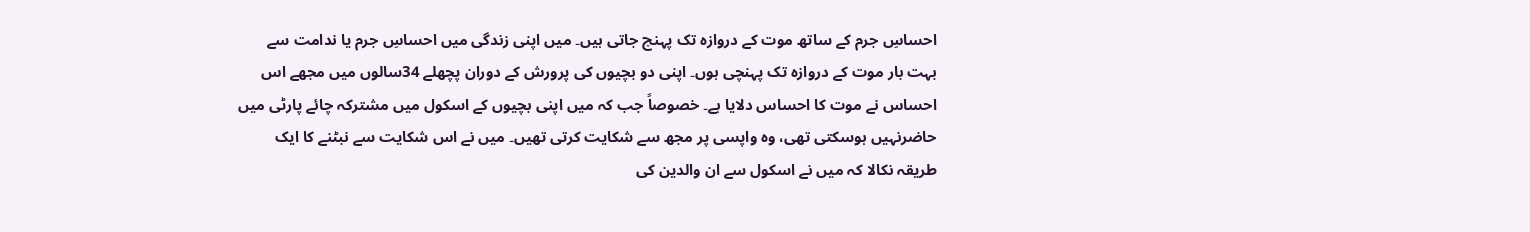احساسِ جرم کے ساتھ موت کے دروازہ تک پہنچ جاتی ہیں۔ میں اپنی زندگی میں احساسِ جرم یا ندامت سے بہت بار موت کے دروازہ تک پہنچی ہوں۔ اپنی دو بچیوں کی پرورش کے دوران پچھلے 34سالوں میں مجھے اس احساس نے موت کا احساس دلایا ہے۔ خصوصاً جب کہ میں اپنی بچیوں کے اسکول میں مشترکہ چائے پارٹی میں حاضرنہیں ہوسکتی تھی، وہ واپسی پر مجھ سے شکایت کرتی تھیں۔ میں نے اس شکایت سے نبٹنے کا ایک طریقہ نکالا کہ میں نے اسکول سے ان والدین کی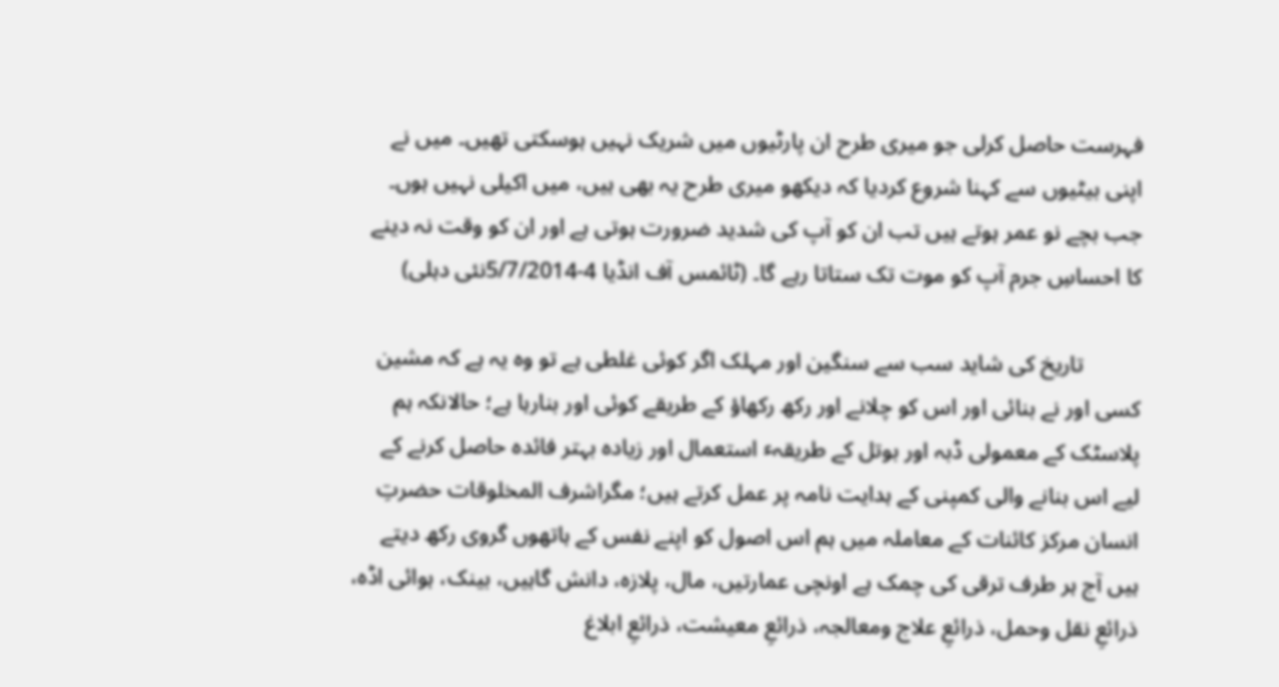فہرست حاصل کرلی جو میری طرح ان پارٹیوں میں شریک نہیں ہوسکتی تھیں۔ میں نے اپنی بیٹیوں سے کہنا شروع کردیا کہ دیکھو میری طرح یہ بھی ہیں، میں اکیلی نہیں ہوں۔ جب بچے نو عمر ہوتے ہیں تب ان کو آپ کی شدید ضرورت ہوتی ہے اور ان کو وقت نہ دینے کا احساسِ جرم آپ کو موت تک ستاتا رہے گا۔ (ٹائمس آف انڈیا 4-5/7/2014نئی دہلی)

          تاریخ کی شاید سب سے سنگین اور مہلک اگر کوئی غلطی ہے تو وہ یہ ہے کہ مشین کسی اور نے بنائی اور اس کو چلانے اور رکھ رکھاؤ کے طریقے کوئی اور بنارہا ہے؛ حالانکہ ہم پلاسٹک کے معمولی ڈبہ اور بوتل کے طریقہٴ استعمال اور زیادہ بہتر فائدہ حاصل کرنے کے لیے اس بنانے والی کمپنی کے ہدایت نامہ پر عمل کرتے ہیں؛ مگراشرف المخلوقات حضرتِ انسان مرکز کائنات کے معاملہ میں ہم اس اصول کو اپنے نفس کے ہاتھوں گروی رکھ دیتے ہیں آج ہر طرف ترقی کی چمک ہے اونچی عمارتیں، مال، پلازہ، دانش گاہیں، بینک، ہوائی اڈہ، ذرائعِ نقل وحمل، ذرائعِ علاج ومعالجہ، ذرائعِ معیشت، ذرائعِ ابلاغ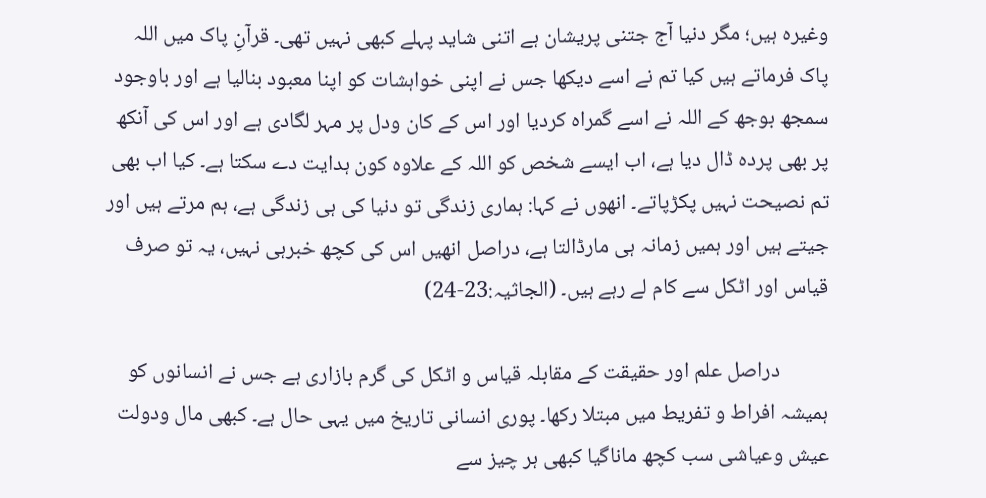وغیرہ ہیں؛ مگر دنیا آج جتنی پریشان ہے اتنی شاید پہلے کبھی نہیں تھی۔ قرآنِ پاک میں اللہ پاک فرماتے ہیں کیا تم نے اسے دیکھا جس نے اپنی خواہشات کو اپنا معبود بنالیا ہے اور باوجود سمجھ بوجھ کے اللہ نے اسے گمراہ کردیا اور اس کے کان ودل پر مہر لگادی ہے اور اس کی آنکھ پر بھی پردہ ڈال دیا ہے، اب ایسے شخص کو اللہ کے علاوہ کون ہدایت دے سکتا ہے۔ کیا اب بھی تم نصیحت نہیں پکڑپاتے۔ انھوں نے کہا: ہماری زندگی تو دنیا کی ہی زندگی ہے، ہم مرتے ہیں اور جیتے ہیں اور ہمیں زمانہ ہی مارڈالتا ہے، دراصل انھیں اس کی کچھ خبرہی نہیں، یہ تو صرف قیاس اور اٹکل سے کام لے رہے ہیں۔ (الجاثیہ:23-24)

          دراصل علم اور حقیقت کے مقابلہ قیاس و اٹکل کی گرم بازاری ہے جس نے انسانوں کو ہمیشہ افراط و تفریط میں مبتلا رکھا۔ پوری انسانی تاریخ میں یہی حال ہے۔ کبھی مال ودولت عیش وعیاشی سب کچھ ماناگیا کبھی ہر چیز سے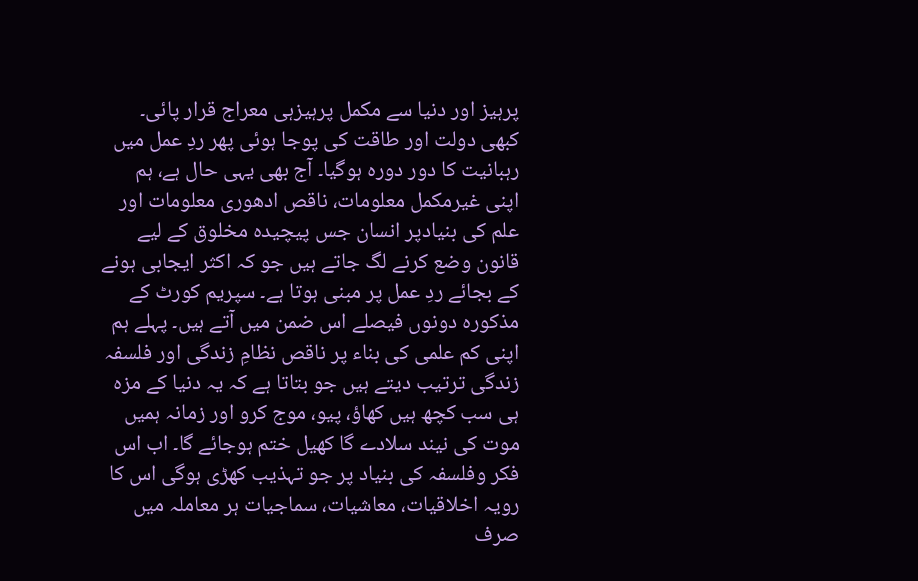پرہیز اور دنیا سے مکمل پرہیزہی معراج قرار پائی۔ کبھی دولت اور طاقت کی پوجا ہوئی پھر ردِ عمل میں رہبانیت کا دور دورہ ہوگیا۔ آج بھی یہی حال ہے، ہم اپنی غیرمکمل معلومات، ناقص ادھوری معلومات اور علم کی بنیادپر انسان جس پیچیدہ مخلوق کے لیے قانون وضع کرنے لگ جاتے ہیں جو کہ اکثر ایجابی ہونے کے بجائے ردِ عمل پر مبنی ہوتا ہے۔ سپریم کورٹ کے مذکورہ دونوں فیصلے اس ضمن میں آتے ہیں۔ پہلے ہم اپنی کم علمی کی بناء پر ناقص نظامِ زندگی اور فلسفہ زندگی ترتیب دیتے ہیں جو بتاتا ہے کہ یہ دنیا کے مزہ ہی سب کچھ ہیں کھاؤ، پیو، موج کرو اور زمانہ ہمیں موت کی نیند سلادے گا کھیل ختم ہوجائے گا۔ اب اس فکر وفلسفہ کی بنیاد پر جو تہذیب کھڑی ہوگی اس کا رویہ اخلاقیات، معاشیات، سماجیات ہر معاملہ میں صرف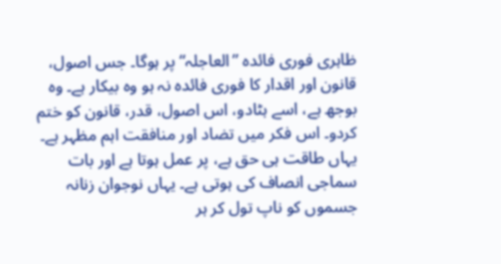ظاہری فوری فائدہ ”العاجلہ“ پر ہوگا۔ جس اصول، قانون اور اقدار کا فوری فائدہ نہ ہو وہ بیکار ہے۔ وہ بوجھ ہے، اسے ہٹادو، اس اصول، قدر، قانون کو ختم کردو۔ اس فکر میں تضاد اور منافقت اہم مظہر ہے۔ یہاں طاقت ہی حق ہے، پر عمل ہوتا ہے اور بات سماجی انصاف کی ہوتی ہے۔ یہاں نوجوان زنانہ جسموں کو ناپ تول کر ہر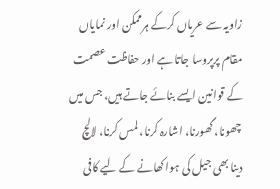زاویہ سے عریاں کرکے ہرممکن اور نمایاں مقام پرپروسا جاتا ہے اور حفاظت عصمت کے قوانین ایسے بنائے جاتے ہیں، جس میں چھونا، گھورنا، اشارہ کرنا، لمس کرنا، لالچ دینا بھی جیل کی ہوا کھانے کے لیے کافی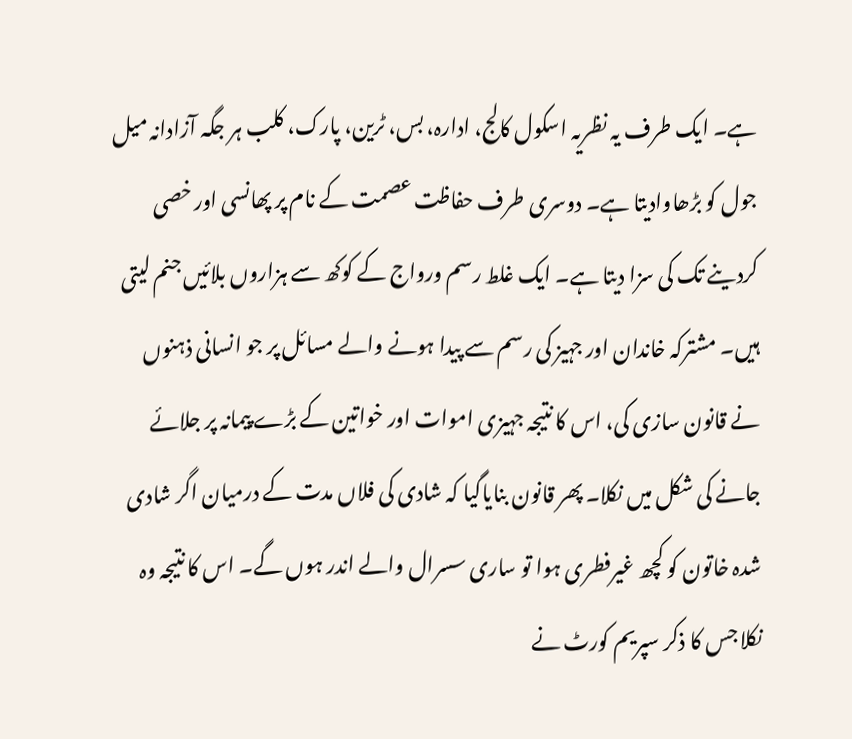ہے۔ ایک طرف یہ نظریہ اسکول کالج، ادارہ، بس، ٹرین، پارک، کلب ہر جگہ آزادانہ میل جول کو بڑھاوادیتا ہے۔ دوسری طرف حفاظت عصمت کے نام پر پھانسی اور خصی کردینے تک کی سزا دیتا ہے۔ ایک غلط رسم ورواج کے کوکھ سے ہزاروں بلائیں جنم لیتی ہیں۔ مشترکہ خاندان اور جہیز کی رسم سے پیدا ہونے والے مسائل پر جو انسانی ذہنوں نے قانون سازی کی، اس کا نتیجہ جہیزی اموات اور خواتین کے بڑے پیمانہ پر جلائے جانے کی شکل میں نکلا۔ پھر قانون بنایاگیا کہ شادی کی فلاں مدت کے درمیان اگر شادی شدہ خاتون کو کچھ غیرفطری ہوا تو ساری سسرال والے اندر ہوں گے۔ اس کا نتیجہ وہ نکلا جس کا ذکر سپریم کورٹ نے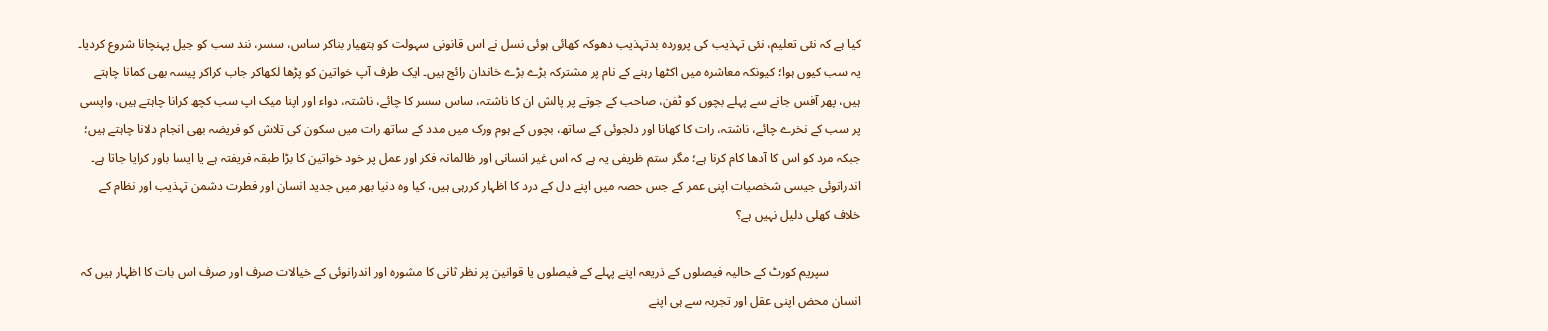کیا ہے کہ نئی تعلیم، نئی تہذیب کی پروردہ بدتہذیب دھوکہ کھائی ہوئی نسل نے اس قانونی سہولت کو ہتھیار بناکر ساس، سسر، نند سب کو جیل پہنچانا شروع کردیا۔ یہ سب کیوں ہوا؛ کیونکہ معاشرہ میں اکٹھا رہنے کے نام پر مشترکہ بڑے بڑے خاندان رائج ہیں۔ ایک طرف آپ خواتین کو پڑھا لکھاکر جاب کراکر پیسہ بھی کمانا چاہتے ہیں، پھر آفس جانے سے پہلے بچوں کو ٹفن، صاحب کے جوتے پر پالش ان کا ناشتہ، ساس سسر کا چائے، ناشتہ، دواء اور اپنا میک اپ سب کچھ کرانا چاہتے ہیں، واپسی پر سب کے نخرے چائے، ناشتہ، رات کا کھانا اور دلجوئی کے ساتھ، بچوں کے ہوم ورک میں مدد کے ساتھ رات میں سکون کی تلاش کو فریضہ بھی انجام دلانا چاہتے ہیں؛ جبکہ مرد کو اس کا آدھا کام کرنا ہے؛ مگر ستم ظریفی یہ ہے کہ اس غیر انسانی اور ظالمانہ فکر اور عمل پر خود خواتین کا بڑا طبقہ فریفتہ ہے یا ایسا باور کرایا جاتا ہے۔ اندرانوئی جیسی شخصیات اپنی عمر کے جس حصہ میں اپنے دل کے درد کا اظہار کررہی ہیں، کیا وہ دنیا بھر میں جدید انسان اور فطرت دشمن تہذیب اور نظام کے خلاف کھلی دلیل نہیں ہے؟

          سپریم کورٹ کے حالیہ فیصلوں کے ذریعہ اپنے پہلے کے فیصلوں یا قوانین پر نظر ثانی کا مشورہ اور اندرانوئی کے خیالات صرف اور صرف اس بات کا اظہار ہیں کہ انسان محض اپنی عقل اور تجربہ سے ہی اپنے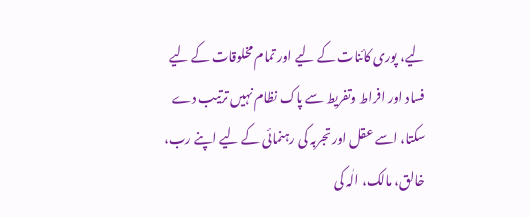لیے، پوری کائنات کے لیے اور تمام مخلوقات کے لیے فساد اور افراط وتفریط سے پاک نظام نہیں ترتیب دے سکتا، اسے عقل اور تجربہ کی رہنمائی کے لیے اپنے رب، خالق، مالک، الٰہ کی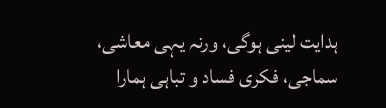ہدایت لینی ہوگی، ورنہ یہی معاشی، سماجی، فکری فساد و تباہی ہمارا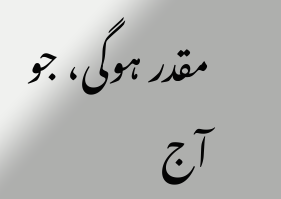مقدر ہوگی، جو آج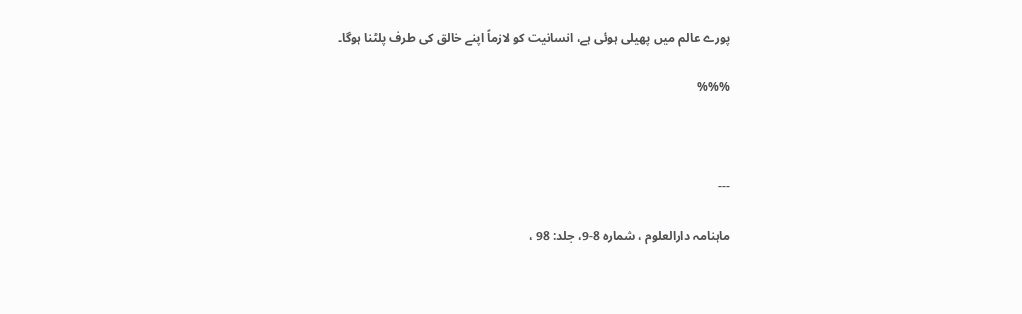پورے عالم میں پھیلی ہوئی ہے، انسانیت کو لازماً اپنے خالق کی طرف پلٹنا ہوگا۔

%%%



---

ماہنامہ دارالعلوم ، شمارہ 8-9، جلد: 98 ،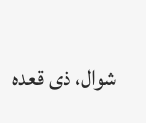شوال، ذی قعدہ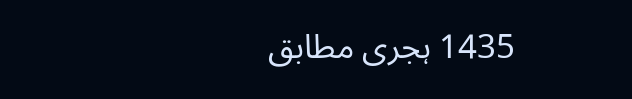1435 ہجری مطابق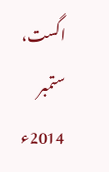اگست، ستمبر 2014ء